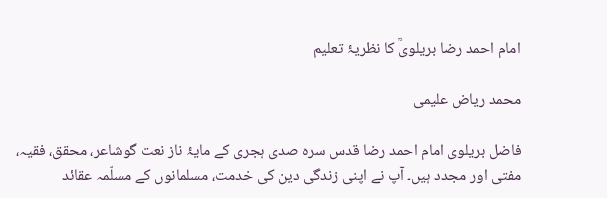امام احمد رضا بریلویؒ کا نظریۂ تعلیم

محمد ریاض علیمی

فاضل بریلوی امام احمد رضا قدس سرہ صدی ہجری کے مایۂ ناز نعت گوشاعر، محقق، فقیہ، مفتی اور مجدد ہیں۔ آپ نے اپنی زندگی دین کی خدمت، مسلمانوں کے مسلّمہ عقائد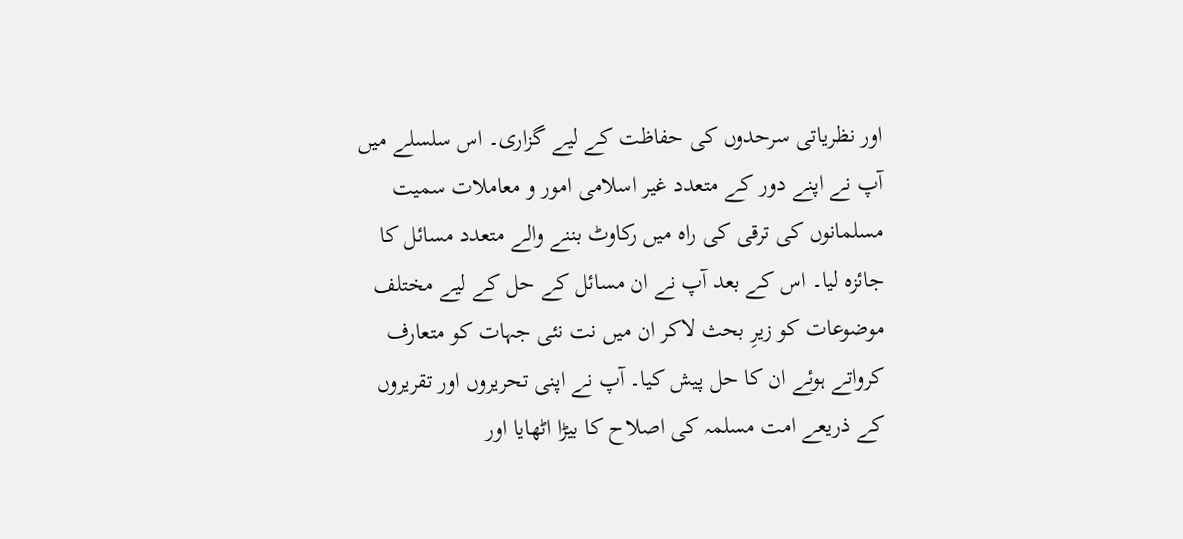اور نظریاتی سرحدوں کی حفاظت کے لیے گزاری۔ اس سلسلے میں آپ نے اپنے دور کے متعدد غیر اسلامی امور و معاملات سمیت مسلمانوں کی ترقی کی راہ میں رکاوٹ بننے والے متعدد مسائل کا جائزہ لیا۔ اس کے بعد آپ نے ان مسائل کے حل کے لیے مختلف موضوعات کو زیرِ بحث لاکر ان میں نت نئی جہات کو متعارف کرواتے ہوئے ان کا حل پیش کیا۔ آپ نے اپنی تحریروں اور تقریروں کے ذریعے امت مسلمہ کی اصلاح کا بیڑا اٹھایا اور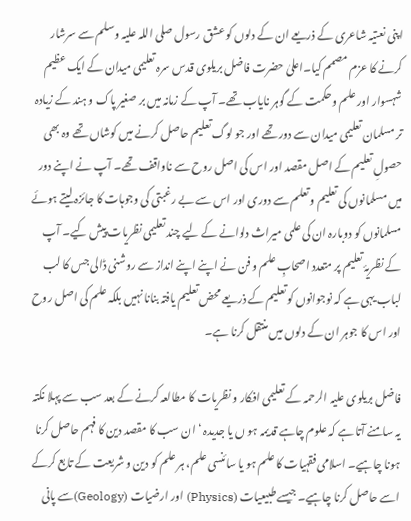اپنی نعتیہ شاعری کے ذریعے ان کے دلوں کو عشق رسول صلی اللہ علیہ وسلم سے سرشار کرنے کا عزم مصمم کیا۔اعلیٰ حضرت فاضل بریلوی قدس سرہ تعلیمی میدان کے ایک عظیم شہسوار اور علم وحکمت کے گوہر نایاب تھے۔ آپ کے زمانہ میں بر صغیر پاک و ہند کے زیادہ تر مسلمان تعلیمی میدان سے دور تھے اور جو لوگ تعلیم حاصل کرنے میں کوشاں تھے وہ بھی حصولِ تعلیم کے اصل مقصد اور اس کی اصل روح سے ناواقف تھے۔ آپ نے اپنے دور میں مسلمانوں کی تعلیم و تعلم سے دوری اور اس سے بے رغبتی کی وجوہات کا جائزہ لیتے ہوئے مسلمانوں کو دوبارہ ان کی علمی میراث دلوانے کے لیے چند تعلیمی نظریات پیش کیے۔ آپ کے نظریۂ تعلیم پر متعدد اصحابِ علم و فن نے اپنے اپنے انداز سے روشنی ڈالی جس کا لب لباب یہی ہے کہ نوجوانوں کو تعلیم کے ذریعے محض تعلیم یافتہ بنانا نہیں بلکہ علم کی اصل روح اور اس کا جوہر ان کے دلوں میں منتقل کرنا ہے۔

فاضل بریلوی علیہ الرحمہ کے تعلیمی افکار و نظریات کا مطالعہ کرنے کے بعد سب سے پہلا نکتہ یہ سامنے آتا ہے کہ علوم چاہے قدیمہ ہو ں یا جدیدہ ‘ ان سب کا مقصد دین کا فہم حاصل کرنا ہونا چاہیے۔ اسلامی فقہیات کا علم ہو یا سائنسی علم، ہر علم کو دین و شریعت کے تابع کرکے اسے حاصل کرنا چاہیے۔ جیسے طبیعیات (Physics) اور ارضیات (Geology)سے پانی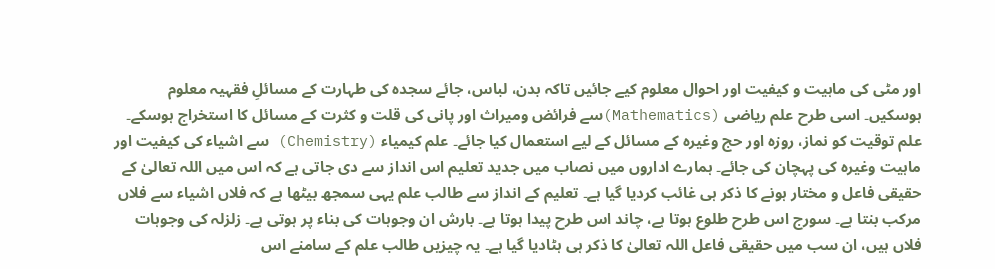اور مٹی کی ماہیت و کیفیت اور احوال معلوم کیے جائیں تاکہ بدن، لباس، جائے سجدہ کی طہارت کے مسائلِ فقہیہ معلوم ہوسکیں۔ اسی طرح علم ریاضی (Mathematics)سے فرائض ومیراث اور پانی کی قلت و کثرت کے مسائل کا استخراج ہوسکے۔ علم توقیت کو نماز، روزہ اور حج وغیرہ کے مسائل کے لیے استعمال کیا جائے۔ علم کیمیاء (Chemistry) سے اشیاء کی کیفیت اور ماہیت وغیرہ کی پہچان کی جائے۔ ہمارے اداروں میں نصاب میں جدید تعلیم اس انداز سے دی جاتی ہے کہ اس میں اللہ تعالیٰ کے حقیقی فاعل و مختار ہونے کا ذکر ہی غائب کردیا گیا ہے۔ تعلیم کے انداز سے طالب علم یہی سمجھ بیٹھا ہے کہ فلاں اشیاء سے فلاں مرکب بنتا ہے۔ سورج اس طرح طلوع ہوتا ہے، چاند اس طرح پیدا ہوتا ہے۔ بارش ان وجوہات کی بناء پر ہوتی ہے۔ زلزلہ کی وجوہات فلاں ہیں، ان سب میں حقیقی فاعل اللہ تعالیٰ کا ذکر ہی ہٹادیا گیا ہے۔ یہ چیزیں طالب علم کے سامنے اس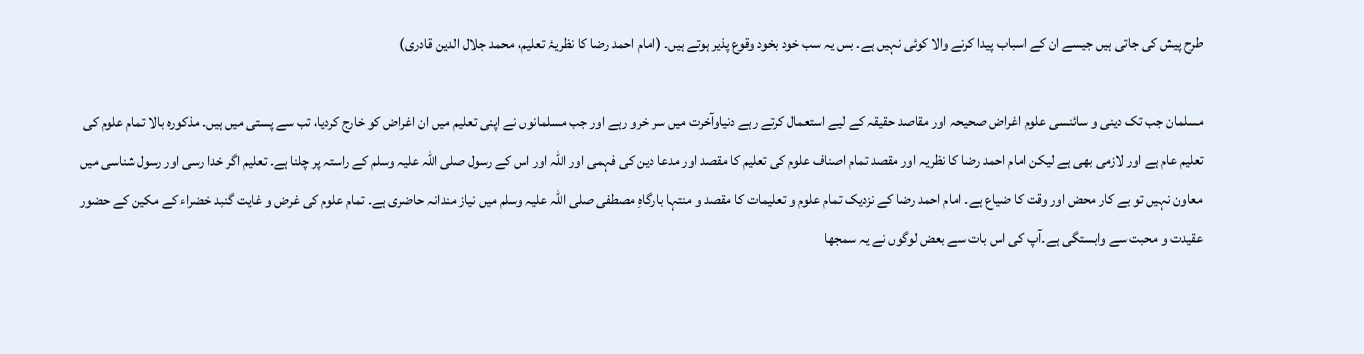طرح پیش کی جاتی ہیں جیسے ان کے اسباب پیدا کرنے والا کوئی نہیں ہے۔ بس یہ سب خود بخود وقوع پذیر ہوتے ہیں۔ (امام احمد رضا کا نظریۂ تعلیم، محمد جلال الدین قادری)

مسلمان جب تک دینی و سائنسی علوم اغراض صحیحہ اور مقاصد حقیقہ کے لیے استعمال کرتے رہے دنیاوآخرت میں سر خرو رہے اور جب مسلمانوں نے اپنی تعلیم میں ان اغراض کو خارج کردیا، تب سے پستی میں ہیں۔ مذکورہ بالا تمام علوم کی تعلیم عام ہے اور لازمی بھی ہے لیکن امام احمد رضا کا نظریہ اور مقصد تمام اصناف علوم کی تعلیم کا مقصد اور مدعا دین کی فہمی اور اللہ اور اس کے رسول صلی اللہ علیہ وسلم کے راستہ پر چلنا ہے۔ تعلیم اگر خدا رسی اور رسول شناسی میں معاون نہیں تو بے کار محض اور وقت کا ضیاع ہے۔ امام احمد رضا کے نزدیک تمام علوم و تعلیمات کا مقصد و منتہا بارگاہِ مصطفی صلی اللہ علیہ وسلم میں نیاز مندانہ حاضری ہے۔ تمام علوم کی غرض و غایت گنبد خضراء کے مکین کے حضور عقیدت و محبت سے وابستگی ہے۔آپ کی اس بات سے بعض لوگوں نے یہ سمجھا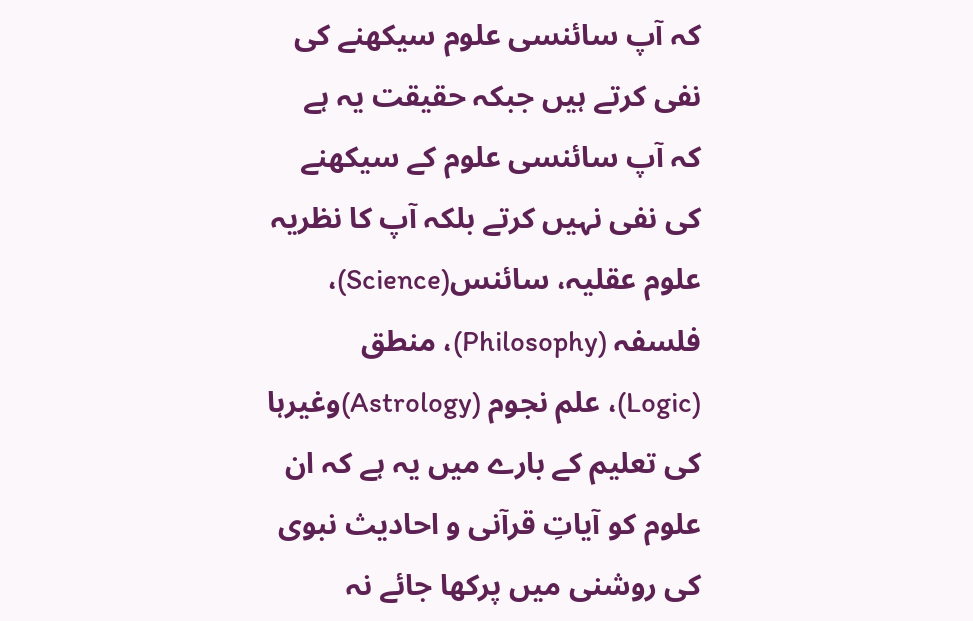کہ آپ سائنسی علوم سیکھنے کی نفی کرتے ہیں جبکہ حقیقت یہ ہے کہ آپ سائنسی علوم کے سیکھنے کی نفی نہیں کرتے بلکہ آپ کا نظریہ علوم عقلیہ، سائنس(Science)، فلسفہ (Philosophy)، منطق (Logic)، علم نجوم (Astrology)وغیرہا کی تعلیم کے بارے میں یہ ہے کہ ان علوم کو آیاتِ قرآنی و احادیث نبوی کی روشنی میں پرکھا جائے نہ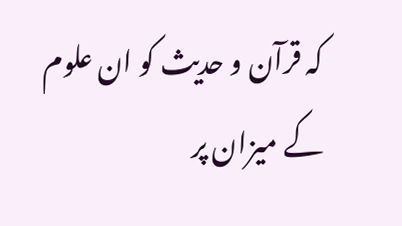کہ قرآن و حدیث کو ان علوم کے میزان پر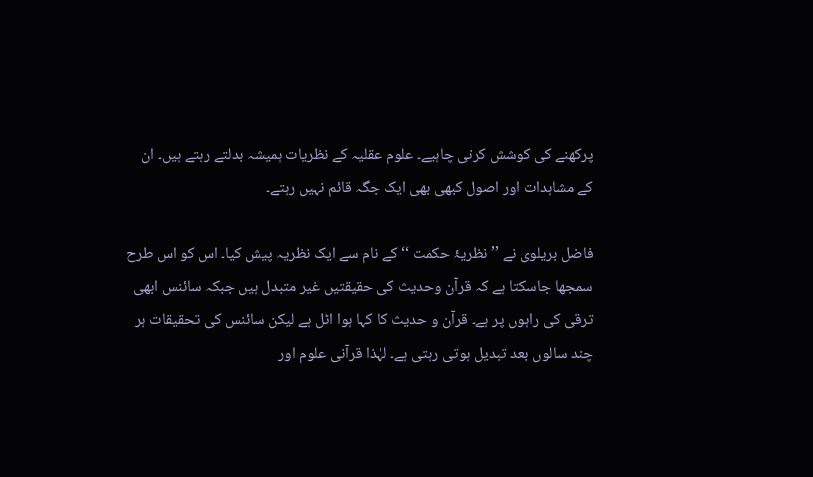پرکھنے کی کوشش کرنی چاہیے۔ علوم عقلیہ کے نظریات ہمیشہ بدلتے رہتے ہیں۔ ان کے مشاہدات اور اصول کبھی بھی ایک جگہ قائم نہیں رہتے۔

فاضل بریلوی نے ’’نظریۂ حکمت ‘‘ کے نام سے ایک نظریہ پیش کیا۔ اس کو اس طرح سمجھا جاسکتا ہے کہ قرآن وحدیث کی حقیقتیں غیر متبدل ہیں جبکہ سائنس ابھی ترقی کی راہوں پر ہے۔ قرآن و حدیث کا کہا ہوا اٹل ہے لیکن سائنس کی تحقیقات ہر چند سالوں بعد تبدیل ہوتی رہتی ہے۔ لہٰذا قرآنی علوم اور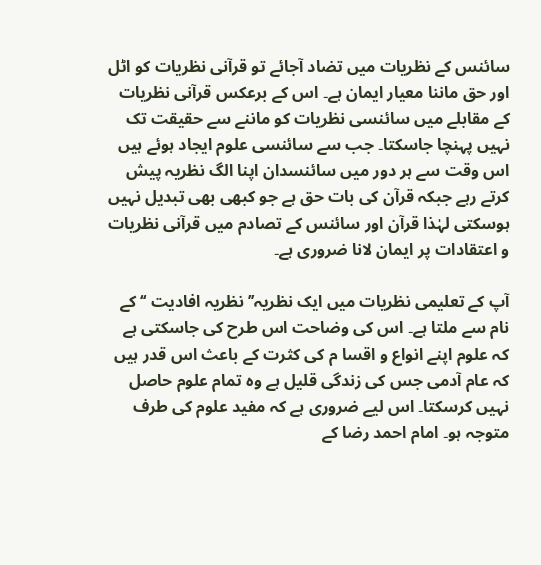سائنس کے نظریات میں تضاد آجائے تو قرآنی نظریات کو اٹل اور حق ماننا معیار ایمان ہے۔ اس کے برعکس قرآنی نظریات کے مقابلے میں سائنسی نظریات کو ماننے سے حقیقت تک نہیں پہنچا جاسکتا۔ جب سے سائنسی علوم ایجاد ہوئے ہیں اس وقت سے ہر دور میں سائنسدان اپنا الگ نظریہ پیش کرتے رہے جبکہ قرآن کی بات حق ہے جو کبھی بھی تبدیل نہیں ہوسکتی لہٰذا قرآن اور سائنس کے تصادم میں قرآنی نظریات و اعتقادات پر ایمان لانا ضروری ہے۔

آپ کے تعلیمی نظریات میں ایک نظریہ’’ نظریہ افادیت ‘‘ کے نام سے ملتا ہے۔ اس کی وضاحت اس طرح کی جاسکتی ہے کہ علوم اپنے انواع و اقسا م کی کثرت کے باعث اس قدر ہیں کہ عام آدمی جس کی زندگی قلیل ہے وہ تمام علوم حاصل نہیں کرسکتا۔ اس لیے ضروری ہے کہ مفید علوم کی طرف متوجہ ہو۔ امام احمد رضا کے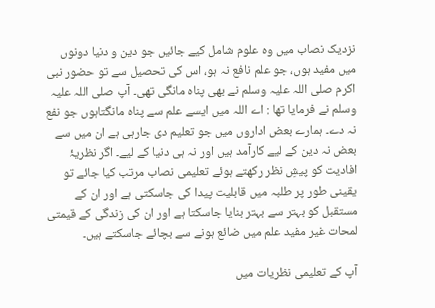نزدیک نصاب میں وہ علوم شامل کیے جائیں جو دین و دنیا دونوں میں مفید ہوں، جو علم نافع نہ ہو، اس کی تحصیل سے تو حضور نبی اکرم صلی اللہ علیہ وسلم نے بھی پناہ مانگی تھی۔ آپ صلی اللہ علیہ وسلم نے فرمایا تھا : اے اللہ میں ایسے علم سے پناہ مانگتاہوں جو نفع نہ دے۔ ہمارے بعض اداروں میں جو تعلیم دی جارہی ہے ان میں سے بعض نہ دین کے لیے کارآمد ہیں اور نہ ہی دنیا کے لیے۔ اگر نظریۂ افادیت کو پیشِ نظر رکھتے ہوئے تعلیمی نصاب مرتب کیا جائے تو یقینی طور پر طلبہ میں قابلیت پیدا کی جاسکتی ہے اور ان کے مستقبل کو بہتر سے بہتر بنایا جاسکتا ہے اور ان کی زندگی کے قیمتی لمحات غیر مفید علم میں ضائع ہونے سے بچائے جاسکتے ہیں۔

آپ کے تعلیمی نظریات میں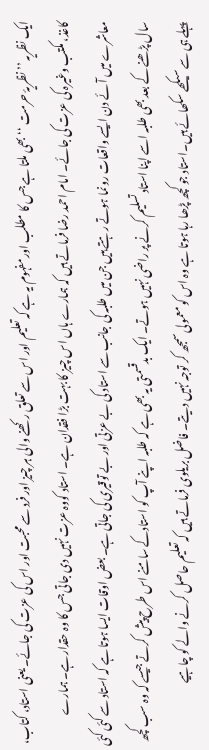ایک نظریہ ’’ نظریۂ حرمت ‘‘ بھی ملتا ہے جس کا مطلب اور مفہوم یہ ہے کہ تعلیم اور اس سے تعلق رکھنے والی ہر چیز اور فرد سے محبت اور اس کی عزت کی جائے۔ یعنی استاد، کتاب، کاغذ، مکتب وغیرہ کی عزت کی جائے۔ امام احمد رضا فرماتے ہیں کہ ہمارے ہاں اس چیز کا بہت بڑا فقدان ہے۔ استاد کووہ عزت نہیں دی جاتی جس کا وہ حقدار ہے۔ ہمارے معاشرے میں آئے دن ایسے واقعات رونما ہوتے رہتے ہیں جن میں طلبہ کی جانب سے استاد کی بے عزتی اور بے توقیری کی جاتی ہے۔ بعض اوقات ایسا ہوتا ہے کہ استاد سے کئی کئی سال پڑھنے کے بعد بھی طلبہ اسے اپنا استاد تسلیم کرنے پر راضی نہیں ہوتے۔ ایک بدقسمتی یہ بھی ہے کہ طلبہ اپنے آپ کو استادکے سامنے اس طرح پیش کرتے جیسے کہ وہ سب کچھ پہلے ہی سے سیکھے سکھائے ہیں۔استاد جو کچھ پڑھا رہا ہوتا ہے وہ اس کو معمولی سمجھ کر توجہ نہیں دیتے۔ فاضل بریلوی فرماتے ہیں کہ تعلیم حاصل کرنے والے کو چاہیے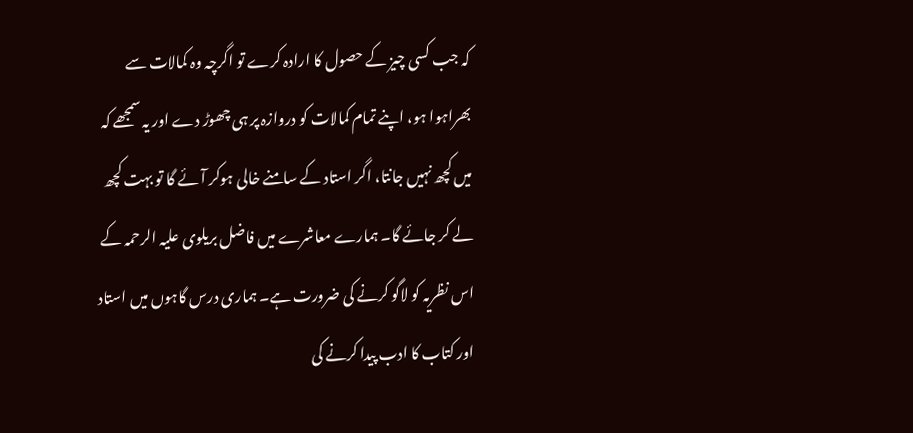کہ جب کسی چیز کے حصول کا ارادہ کرے تو اگرچہ وہ کمالات سے بھراہوا ہو، اپنے تمام کمالات کو دروازہ پر ہی چھوڑ دے اور یہ سمجھے کہ میں کچھ نہیں جانتا، اگر استاد کے سامنے خالی ہوکر آئے گا تو بہت کچھ لے کر جائے گا۔ ہمارے معاشرے میں فاضل بریلوی علیہ الرحمہ کے اس نظریہ کو لاگو کرنے کی ضرورت ہے۔ ہماری درس گاہوں میں استاد اور کتاب کا ادب پیدا کرنے کی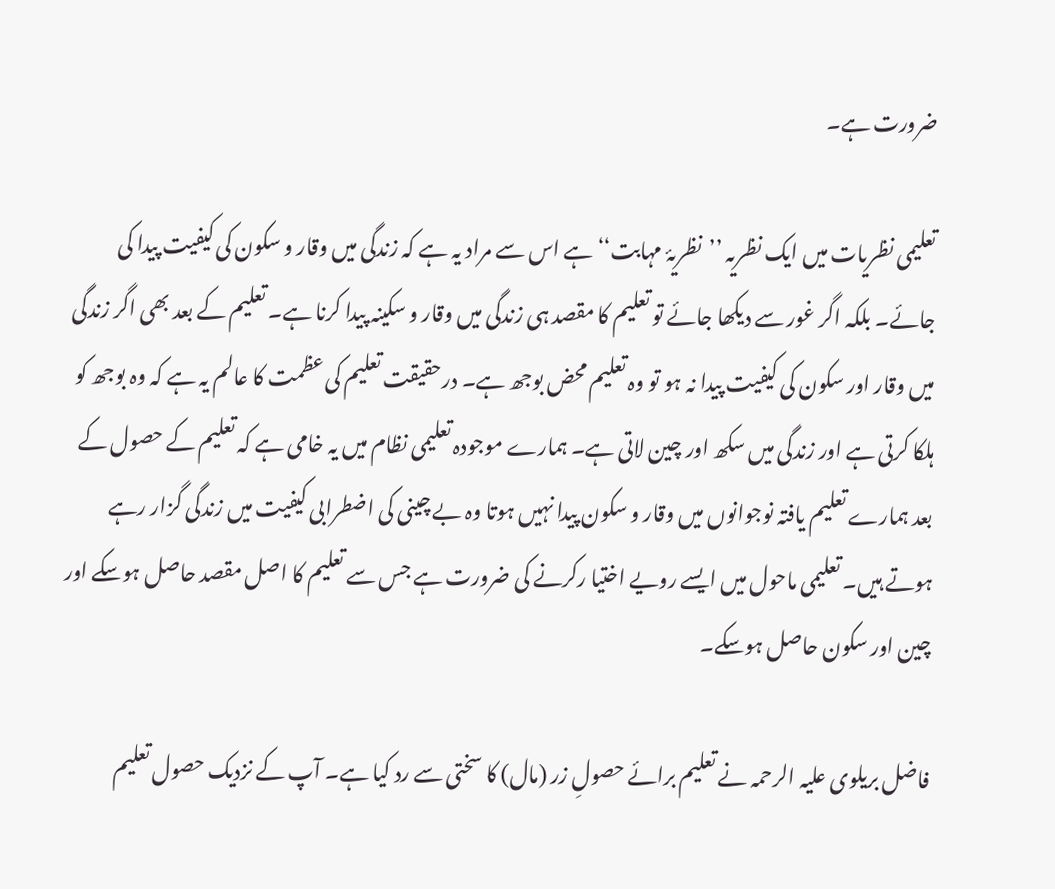ضرورت ہے۔

تعلیمی نظریات میں ایک نظریہ ’’نظریۂ مہابت‘‘ ہے اس سے مراد یہ ہے کہ زندگی میں وقار و سکون کی کیفیت پیدا کی جائے۔ بلکہ اگر غور سے دیکھا جائے تو تعلیم کا مقصد ہی زندگی میں وقار و سکینہ پیدا کرنا ہے۔ تعلیم کے بعد بھی اگر زندگی میں وقار اور سکون کی کیفیت پیدا نہ ہو تو وہ تعلیم محض بوجھ ہے۔ درحقیقت تعلیم کی عظمت کا عالم یہ ہے کہ وہ بوجھ کو ہلکا کرتی ہے اور زندگی میں سکھ اور چین لاتی ہے۔ ہمارے موجودہ تعلیمی نظام میں یہ خامی ہے کہ تعلیم کے حصول کے بعد ہمارے تعلیم یافتہ نوجوانوں میں وقار و سکون پیدا نہیں ہوتا وہ بے چینی کی اضطرابی کیفیت میں زندگی گزار رہے ہوتے ہیں۔ تعلیمی ماحول میں ایسے رویے اختیا رکرنے کی ضرورت ہے جس سے تعلیم کا اصل مقصد حاصل ہوسکے اور چین اور سکون حاصل ہوسکے۔

فاضل بریلوی علیہ الرحمہ نے تعلیم برائے حصولِ زر (مال) کا سختی سے رد کیا ہے۔ آپ کے نزدیک حصول تعلیم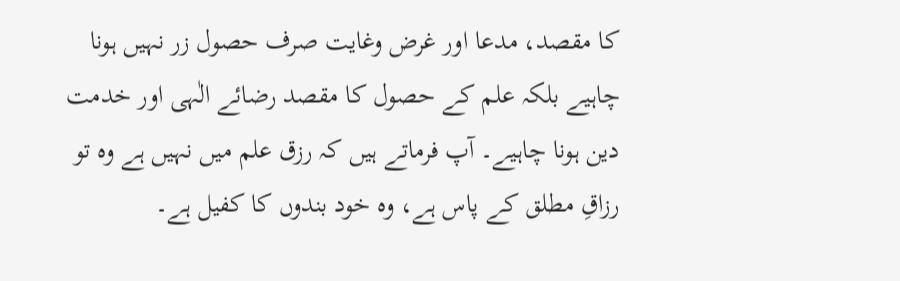کا مقصد، مدعا اور غرض وغایت صرف حصول زر نہیں ہونا چاہیے بلکہ علم کے حصول کا مقصد رضائے الٰہی اور خدمت دین ہونا چاہیے۔ آپ فرماتے ہیں کہ رزق علم میں نہیں ہے وہ تو رزاقِ مطلق کے پاس ہے، وہ خود بندوں کا کفیل ہے۔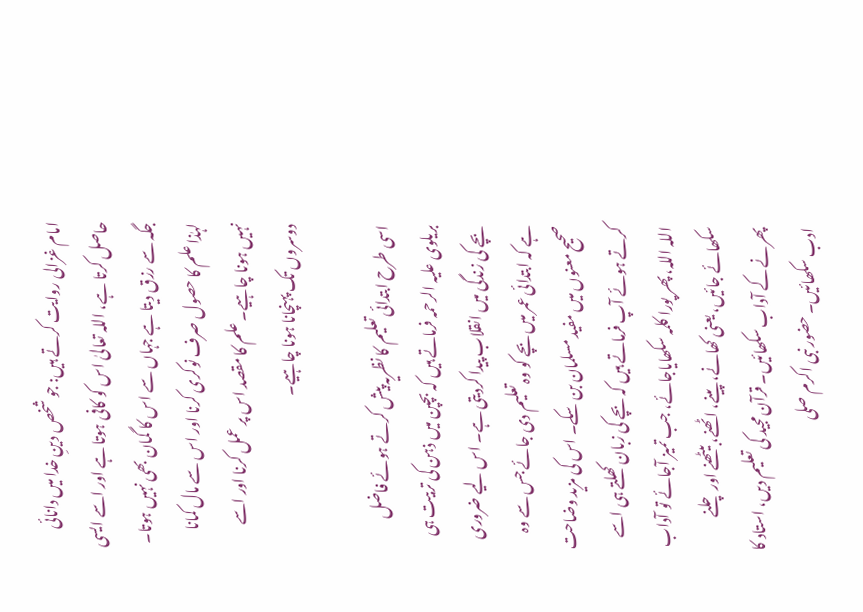امام غزالی روایت کرتے ہیں: جو شخص دینِ خدا میں دانائی حاصل کرتا ہے، اللہ تعالیٰ اس کو کافی ہوتا ہے اور اسے ایسی جگہ سے رزق دیتا ہے جہاں سے اس کا گمان بھی نہیں ہوتا۔ لہٰذا علم کا حصول صرف نوکری کرنا اور اس سے مال کمانا نہیں ہونا چاہیے۔ علم کا مقصد اس پر عمل کرنا اور اسے دوسروں تک پہنچانا ہونا چاہیے۔

اسی طرح ابتدائی تعلیم کا نظریہ پیش کرتے ہوئے فاضل بریلوی علیہ الرحمہ فرماتے ہیں کہ بچپن میں ذہن کی تربیت ہی بچے کی زندگی میں انقلاب پیدا کردیتی ہے۔ اس لیے ضروری ہے کہ ابتدائی عمر میں بچے کو وہ تعلیم دی جائے جس سے وہ صحیح معنوں میں مفید مسلمان بن سکے۔ اس کی مزید وضاحت کرتے ہوئے آپ فرماتے ہیں کہ بچے کی زبان کھلتے ہی اسے اللہ اللہ، پھر پورا کلمہ سکھایاجائے، جب تمیز آجائے تو آداب سکھائے جائیں، یعنی کھانے، پینے، اٹھنے، بیٹھنے اور چلنے پھرنے کے آداب سکھائیں۔ قرآن مجید کی تعلیم دیں، استاد کا ادب سکھائیں۔ حضور نبی اکرم صلى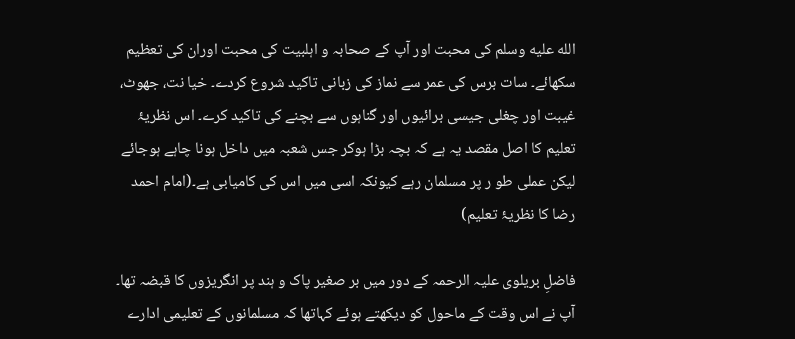الله عليه وسلم کی محبت اور آپ کے صحابہ و اہلبیت کی محبت اوران کی تعظیم سکھائے۔ سات برس کی عمر سے نماز کی زبانی تاکید شروع کردے۔ خیا نت، جھوٹ، غیبت اور چغلی جیسی برائیوں اور گناہوں سے بچنے کی تاکید کرے۔ اس نظریۂ تعلیم کا اصل مقصد یہ ہے کہ بچہ بڑا ہوکر جس شعبہ میں داخل ہونا چاہے ہوجائے لیکن عملی طو ر پر مسلمان رہے کیونکہ اسی میں اس کی کامیابی ہے۔(امام احمد رضا کا نظریۂ تعلیم)

فاضلِ بریلوی علیہ الرحمہ کے دور میں بر صغیر پاک و ہند پر انگریزوں کا قبضہ تھا۔ آپ نے اس وقت کے ماحول کو دیکھتے ہوئے کہاتھا کہ مسلمانوں کے تعلیمی ادارے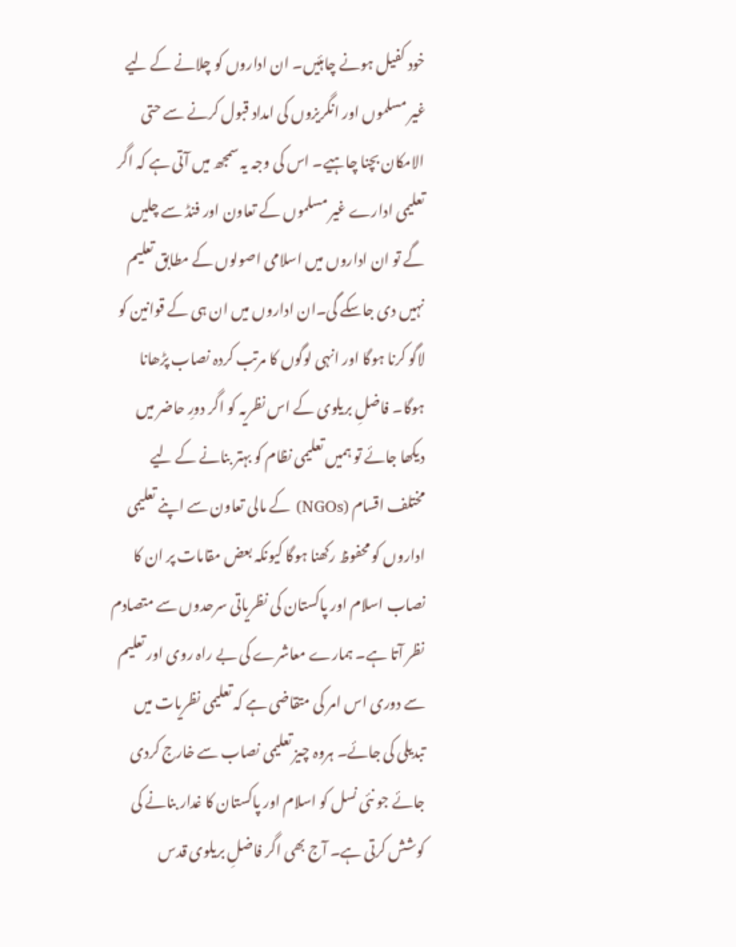خود کفیل ہونے چاہئیں۔ ان اداروں کو چلانے کے لیے غیر مسلموں اور انگریزوں کی امداد قبول کرنے سے حتی الامکان بچنا چاہیے۔ اس کی وجہ یہ سمجھ میں آتی ہے کہ اگر تعلیمی ادارے غیر مسلموں کے تعاون اور فنڈ سے چلیں گے تو ان اداروں میں اسلامی اصولوں کے مطابق تعلیم نہیں دی جاسکے گی۔ان اداروں میں ان ہی کے قوانین کو لاگو کرنا ہوگا اور انہی لوگوں کا مرتب کردہ نصاب پڑھانا ہوگا۔ فاضلِ بریلوی کے اس نظریہ کو اگر دورِ حاضر میں دیکھا جائے تو ہمیں تعلیمی نظام کو بہتر بنانے کے لیے مختلف اقسام (NGOs) کے مالی تعاون سے اپنے تعلیمی اداروں کو محفوظ رکھنا ہوگا کیونکہ بعض مقامات پر ان کا نصاب اسلام اور پاکستان کی نظریاتی سرحدوں سے متصادم نظر آتا ہے۔ ہمارے معاشرے کی بے راہ روی اور تعلیم سے دوری اس امر کی متقاضی ہے کہ تعلیمی نظریات میں تبدیلی کی جائے۔ ہروہ چیز تعلیمی نصاب سے خارج کردی جائے جو نئی نسل کو اسلام اور پاکستان کا غدار بنانے کی کوشش کرتی ہے۔ آج بھی اگر فاضلِ بریلوی قدس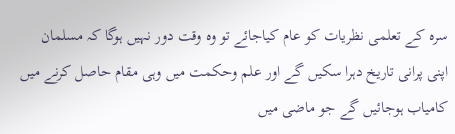سرہ کے تعلمی نظریات کو عام کیاجائے تو وہ وقت دور نہیں ہوگا کہ مسلمان اپنی پرانی تاریخ دہرا سکیں گے اور علم وحکمت میں وہی مقام حاصل کرنے میں کامیاب ہوجائیں گے جو ماضی میں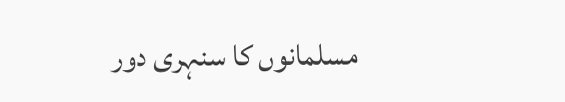مسلمانوں کا سنہری دور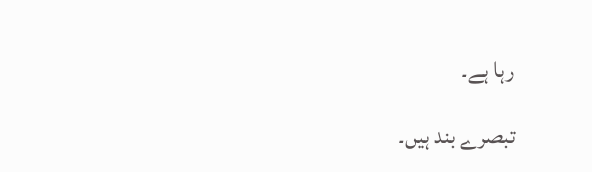رہا ہے۔

تبصرے بند ہیں۔